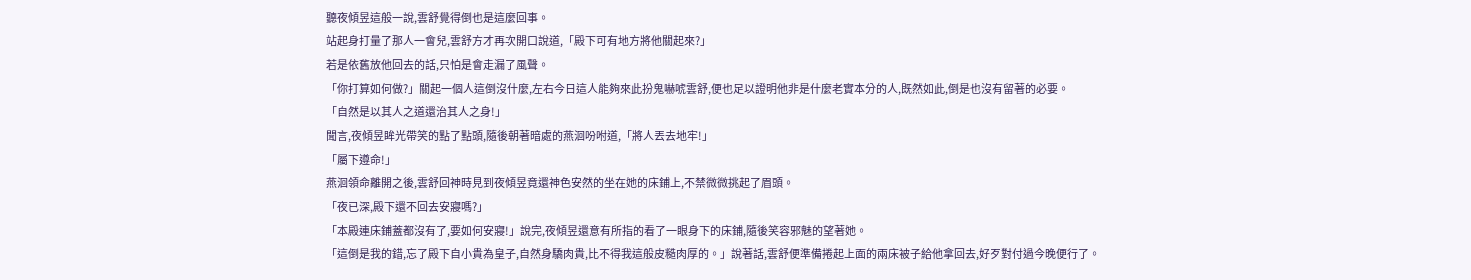聽夜傾昱這般一說,雲舒覺得倒也是這麼回事。
站起身打量了那人一會兒,雲舒方才再次開口說道,「殿下可有地方將他關起來?」
若是依舊放他回去的話,只怕是會走漏了風聲。
「你打算如何做?」關起一個人這倒沒什麼,左右今日這人能夠來此扮鬼嚇唬雲舒,便也足以證明他非是什麼老實本分的人,既然如此,倒是也沒有留著的必要。
「自然是以其人之道還治其人之身!」
聞言,夜傾昱眸光帶笑的點了點頭,隨後朝著暗處的燕洄吩咐道,「將人丟去地牢!」
「屬下遵命!」
燕洄領命離開之後,雲舒回神時見到夜傾昱竟還神色安然的坐在她的床鋪上,不禁微微挑起了眉頭。
「夜已深,殿下還不回去安寢嗎?」
「本殿連床鋪蓋都沒有了,要如何安寢!」說完,夜傾昱還意有所指的看了一眼身下的床鋪,隨後笑容邪魅的望著她。
「這倒是我的錯,忘了殿下自小貴為皇子,自然身驕肉貴,比不得我這般皮糙肉厚的。」說著話,雲舒便準備捲起上面的兩床被子給他拿回去,好歹對付過今晚便行了。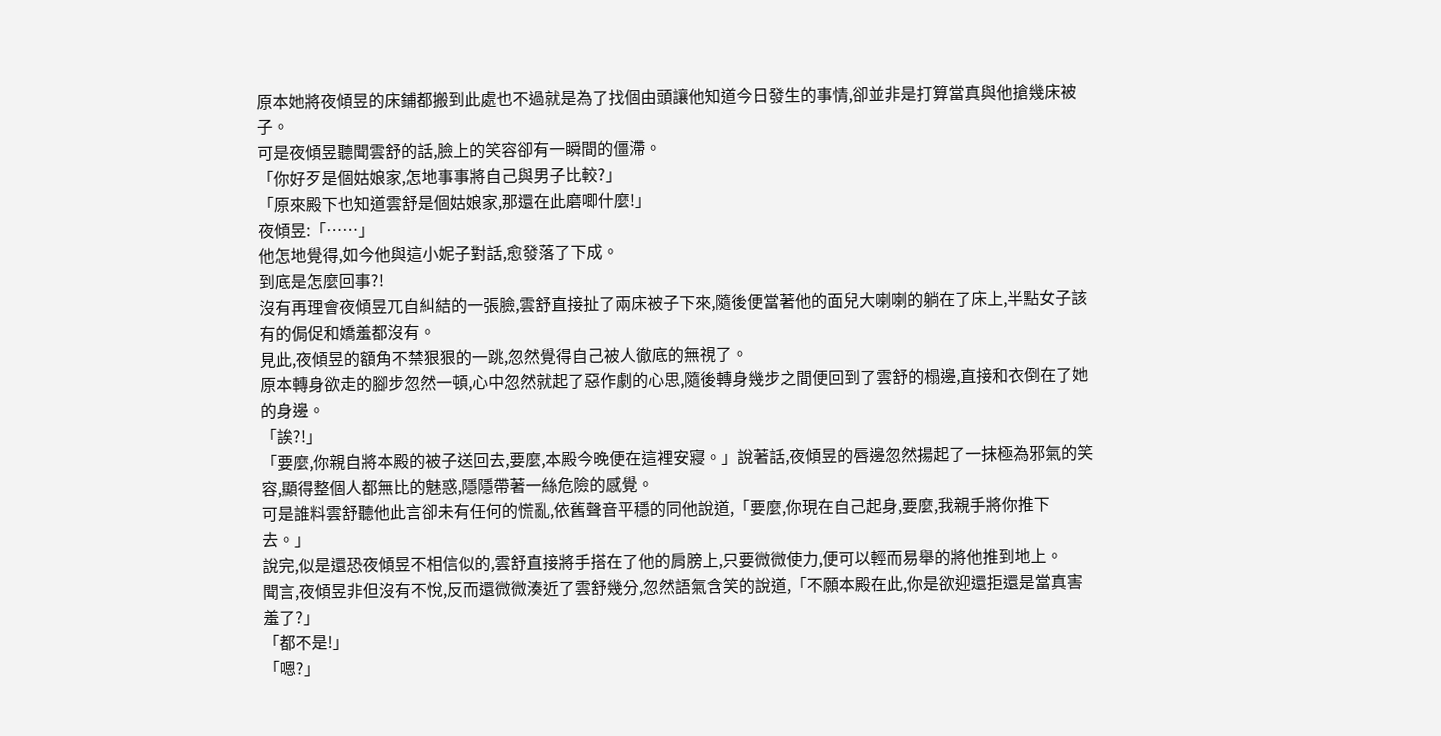原本她將夜傾昱的床鋪都搬到此處也不過就是為了找個由頭讓他知道今日發生的事情,卻並非是打算當真與他搶幾床被子。
可是夜傾昱聽聞雲舒的話,臉上的笑容卻有一瞬間的僵滯。
「你好歹是個姑娘家,怎地事事將自己與男子比較?」
「原來殿下也知道雲舒是個姑娘家,那還在此磨唧什麼!」
夜傾昱:「……」
他怎地覺得,如今他與這小妮子對話,愈發落了下成。
到底是怎麼回事?!
沒有再理會夜傾昱兀自糾結的一張臉,雲舒直接扯了兩床被子下來,隨後便當著他的面兒大喇喇的躺在了床上,半點女子該有的侷促和嬌羞都沒有。
見此,夜傾昱的額角不禁狠狠的一跳,忽然覺得自己被人徹底的無視了。
原本轉身欲走的腳步忽然一頓,心中忽然就起了惡作劇的心思,隨後轉身幾步之間便回到了雲舒的榻邊,直接和衣倒在了她的身邊。
「誒?!」
「要麼,你親自將本殿的被子送回去,要麼,本殿今晚便在這裡安寢。」說著話,夜傾昱的唇邊忽然揚起了一抹極為邪氣的笑容,顯得整個人都無比的魅惑,隱隱帶著一絲危險的感覺。
可是誰料雲舒聽他此言卻未有任何的慌亂,依舊聲音平穩的同他說道,「要麼,你現在自己起身,要麼,我親手將你推下去。」
說完,似是還恐夜傾昱不相信似的,雲舒直接將手搭在了他的肩膀上,只要微微使力,便可以輕而易舉的將他推到地上。
聞言,夜傾昱非但沒有不悅,反而還微微湊近了雲舒幾分,忽然語氣含笑的說道,「不願本殿在此,你是欲迎還拒還是當真害羞了?」
「都不是!」
「嗯?」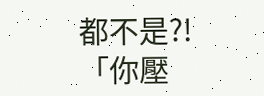都不是?!
「你壓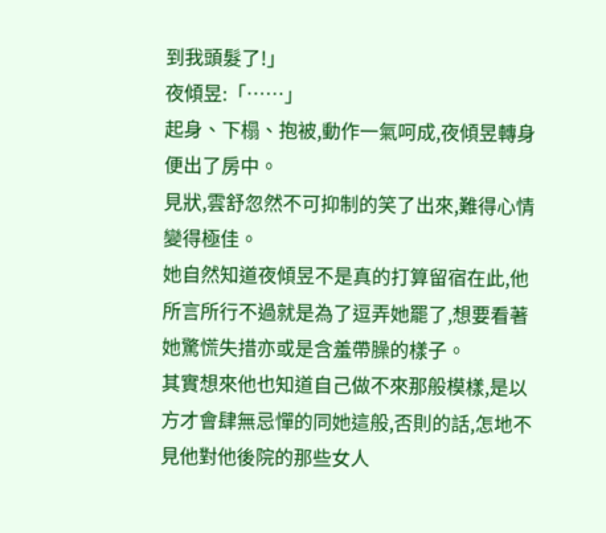到我頭髮了!」
夜傾昱:「……」
起身、下榻、抱被,動作一氣呵成,夜傾昱轉身便出了房中。
見狀,雲舒忽然不可抑制的笑了出來,難得心情變得極佳。
她自然知道夜傾昱不是真的打算留宿在此,他所言所行不過就是為了逗弄她罷了,想要看著她驚慌失措亦或是含羞帶臊的樣子。
其實想來他也知道自己做不來那般模樣,是以方才會肆無忌憚的同她這般,否則的話,怎地不見他對他後院的那些女人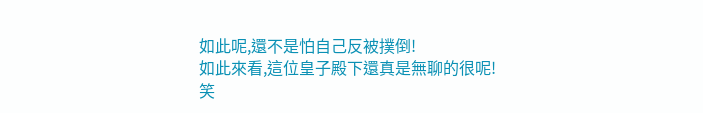如此呢,還不是怕自己反被撲倒!
如此來看,這位皇子殿下還真是無聊的很呢!
笑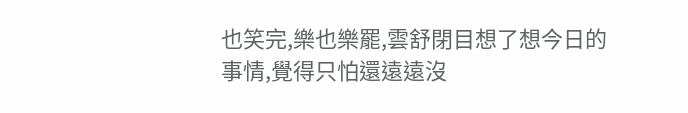也笑完,樂也樂罷,雲舒閉目想了想今日的事情,覺得只怕還遠遠沒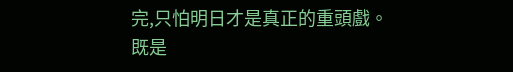完,只怕明日才是真正的重頭戲。
既是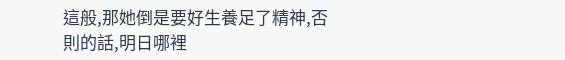這般,那她倒是要好生養足了精神,否則的話,明日哪裡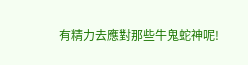有精力去應對那些牛鬼蛇神呢!